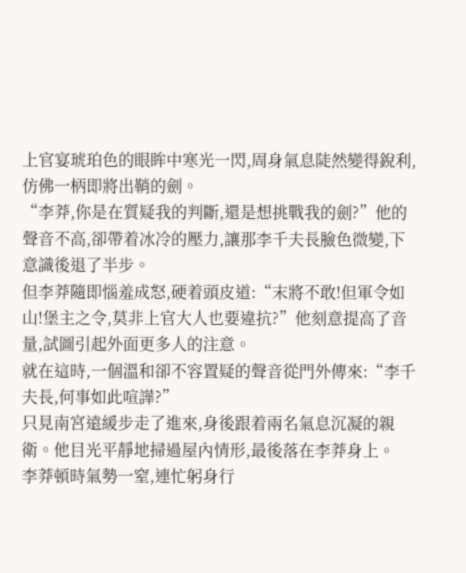上官宴琥珀色的眼眸中寒光一閃,周身氣息陡然變得銳利,仿佛一柄即將出鞘的劍。
“李莽,你是在質疑我的判斷,還是想挑戰我的劍?”他的聲音不高,卻帶着冰冷的壓力,讓那李千夫長臉色微變,下意識後退了半步。
但李莽隨即惱羞成怒,硬着頭皮道:“末將不敢!但軍令如山!堡主之令,莫非上官大人也要違抗?”他刻意提高了音量,試圖引起外面更多人的注意。
就在這時,一個溫和卻不容置疑的聲音從門外傳來:“李千夫長,何事如此喧譁?”
只見南宮遠緩步走了進來,身後跟着兩名氣息沉凝的親衛。他目光平靜地掃過屋內情形,最後落在李莽身上。
李莽頓時氣勢一窒,連忙躬身行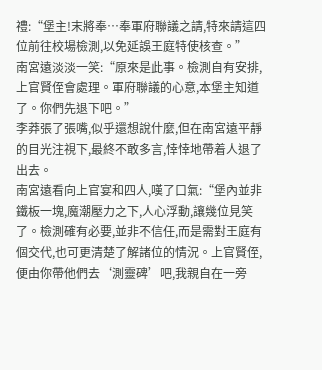禮:“堡主!末將奉…奉軍府聯議之請,特來請這四位前往校場檢測,以免延誤王庭特使核查。”
南宮遠淡淡一笑:“原來是此事。檢測自有安排,上官賢侄會處理。軍府聯議的心意,本堡主知道了。你們先退下吧。”
李莽張了張嘴,似乎還想說什麼,但在南宮遠平靜的目光注視下,最終不敢多言,悻悻地帶着人退了出去。
南宮遠看向上官宴和四人,嘆了口氣:“堡內並非鐵板一塊,魔潮壓力之下,人心浮動,讓幾位見笑了。檢測確有必要,並非不信任,而是需對王庭有個交代,也可更清楚了解諸位的情況。上官賢侄,便由你帶他們去‘測靈碑’吧,我親自在一旁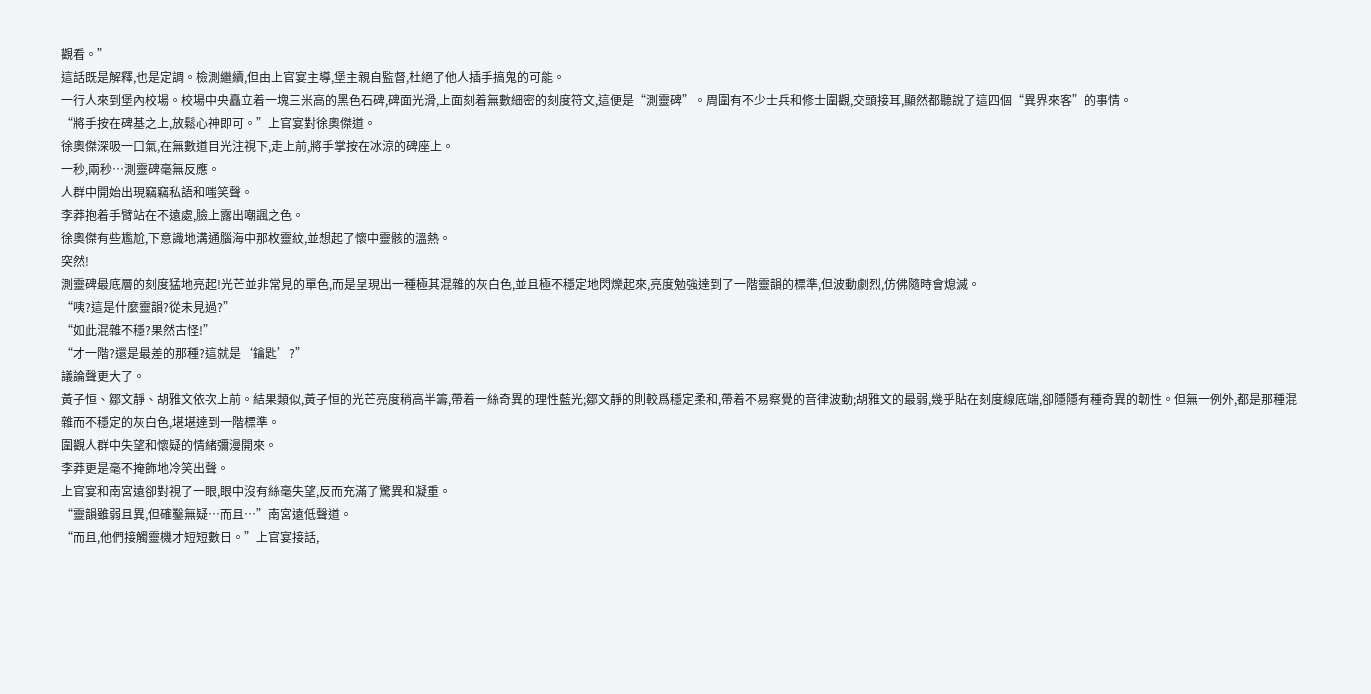觀看。”
這話既是解釋,也是定調。檢測繼續,但由上官宴主導,堡主親自監督,杜絕了他人插手搞鬼的可能。
一行人來到堡內校場。校場中央矗立着一塊三米高的黑色石碑,碑面光滑,上面刻着無數細密的刻度符文,這便是“測靈碑”。周圍有不少士兵和修士圍觀,交頭接耳,顯然都聽說了這四個“異界來客”的事情。
“將手按在碑基之上,放鬆心神即可。”上官宴對徐奧傑道。
徐奧傑深吸一口氣,在無數道目光注視下,走上前,將手掌按在冰涼的碑座上。
一秒,兩秒…測靈碑毫無反應。
人群中開始出現竊竊私語和嗤笑聲。
李莽抱着手臂站在不遠處,臉上露出嘲諷之色。
徐奧傑有些尷尬,下意識地溝通腦海中那枚靈紋,並想起了懷中靈骸的溫熱。
突然!
測靈碑最底層的刻度猛地亮起!光芒並非常見的單色,而是呈現出一種極其混雜的灰白色,並且極不穩定地閃爍起來,亮度勉強達到了一階靈韻的標準,但波動劇烈,仿佛隨時會熄滅。
“咦?這是什麼靈韻?從未見過?”
“如此混雜不穩?果然古怪!”
“才一階?還是最差的那種?這就是‘鑰匙’?”
議論聲更大了。
黃子恒、鄒文靜、胡雅文依次上前。結果類似,黃子恒的光芒亮度稍高半籌,帶着一絲奇異的理性藍光;鄒文靜的則較爲穩定柔和,帶着不易察覺的音律波動;胡雅文的最弱,幾乎貼在刻度線底端,卻隱隱有種奇異的韌性。但無一例外,都是那種混雜而不穩定的灰白色,堪堪達到一階標準。
圍觀人群中失望和懷疑的情緒彌漫開來。
李莽更是毫不掩飾地冷笑出聲。
上官宴和南宮遠卻對視了一眼,眼中沒有絲毫失望,反而充滿了驚異和凝重。
“靈韻雖弱且異,但確鑿無疑…而且…”南宮遠低聲道。
“而且,他們接觸靈機才短短數日。”上官宴接話,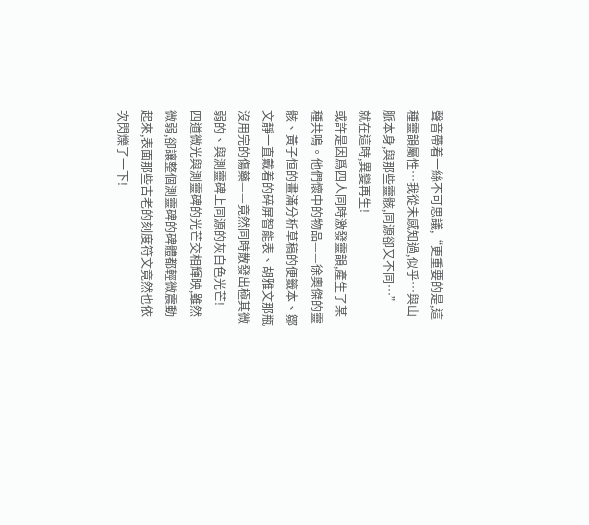聲音帶着一絲不可思議,“更重要的是,這種靈韻屬性…我從未感知過,似乎…與山脈本身,與那些靈骸,同源卻又不同…”
就在這時,異變再生!
或許是因爲四人同時激發靈韻,產生了某種共鳴。他們懷中的物品——徐奧傑的靈骸、黃子恒的畫滿分析草稿的便籤本、鄒文靜一直戴着的碎屏智能表、胡雅文那瓶沒用完的傷藥——竟然同時散發出極其微弱的、與測靈碑上同源的灰白色光芒!
四道微光與測靈碑的光芒交相輝映,雖然微弱,卻讓整個測靈碑的碑體都輕微震動起來,表面那些古老的刻度符文竟然也依次閃爍了一下!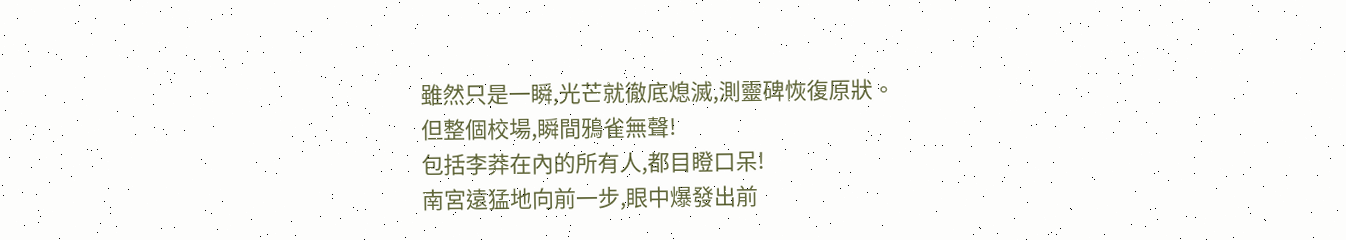雖然只是一瞬,光芒就徹底熄滅,測靈碑恢復原狀。
但整個校場,瞬間鴉雀無聲!
包括李莽在內的所有人,都目瞪口呆!
南宮遠猛地向前一步,眼中爆發出前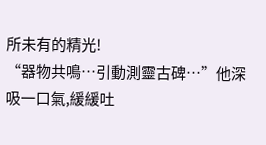所未有的精光!
“器物共鳴…引動測靈古碑…”他深吸一口氣,緩緩吐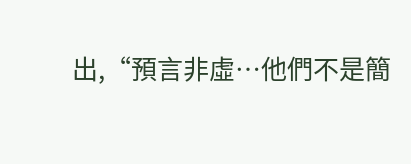出,“預言非虛…他們不是簡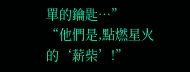單的鑰匙…”
“他們是,點燃星火的‘薪柴’!”